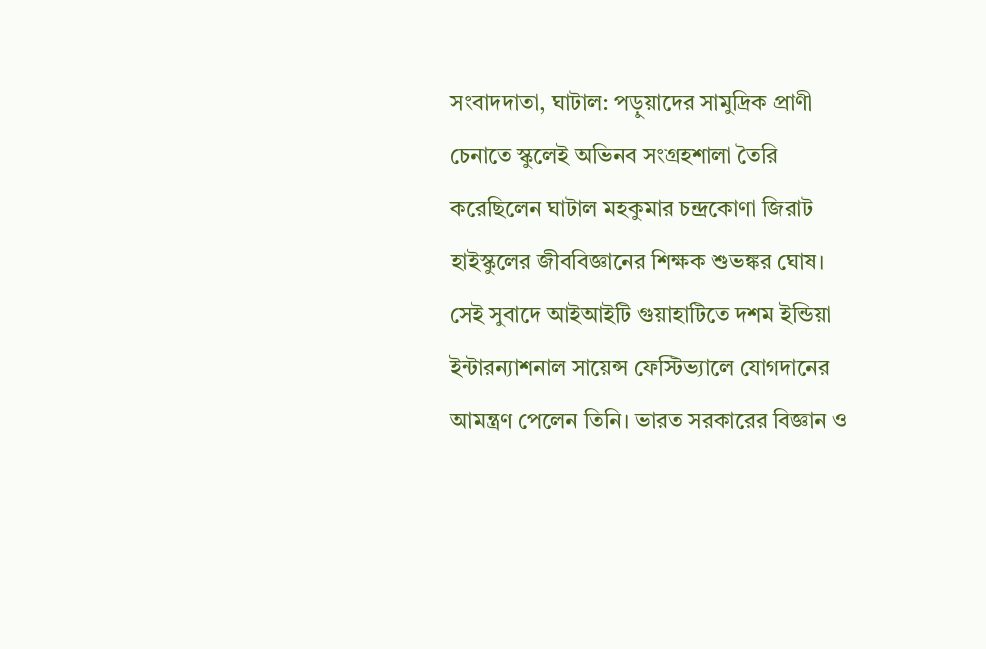সংবাদদাতা, ঘাটাল: পড়ুয়াদের সামুদ্রিক প্রাণী চেনাতে স্কুলেই অভিনব সংগ্রহশালা তৈরি করেছিলেন ঘাটাল মহকুমার চন্দ্রকোণা জিরাট হাইস্কুলের জীববিজ্ঞানের শিক্ষক শুভঙ্কর ঘোষ। সেই সুবাদে আইআইটি গুয়াহাটিতে দশম ইন্ডিয়া ইন্টারন্যাশনাল সায়েন্স ফেস্টিভ্যালে যোগদানের আমন্ত্রণ পেলেন তিনি। ভারত সরকারের বিজ্ঞান ও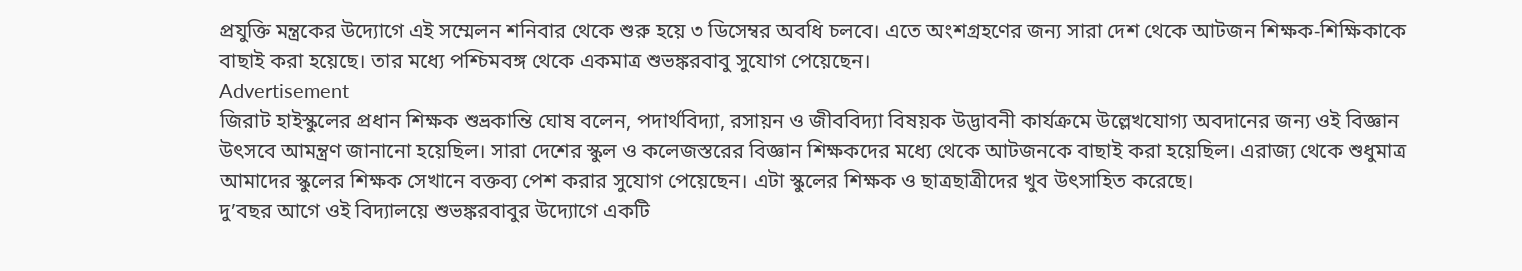প্রযুক্তি মন্ত্রকের উদ্যোগে এই সম্মেলন শনিবার থেকে শুরু হয়ে ৩ ডিসেম্বর অবধি চলবে। এতে অংশগ্রহণের জন্য সারা দেশ থেকে আটজন শিক্ষক-শিক্ষিকাকে বাছাই করা হয়েছে। তার মধ্যে পশ্চিমবঙ্গ থেকে একমাত্র শুভঙ্করবাবু সুযোগ পেয়েছেন।
Advertisement
জিরাট হাইস্কুলের প্রধান শিক্ষক শুভ্রকান্তি ঘোষ বলেন, পদার্থবিদ্যা, রসায়ন ও জীববিদ্যা বিষয়ক উদ্ভাবনী কার্যক্রমে উল্লেখযোগ্য অবদানের জন্য ওই বিজ্ঞান উৎসবে আমন্ত্রণ জানানো হয়েছিল। সারা দেশের স্কুল ও কলেজস্তরের বিজ্ঞান শিক্ষকদের মধ্যে থেকে আটজনকে বাছাই করা হয়েছিল। এরাজ্য থেকে শুধুমাত্র আমাদের স্কুলের শিক্ষক সেখানে বক্তব্য পেশ করার সুযোগ পেয়েছেন। এটা স্কুলের শিক্ষক ও ছাত্রছাত্রীদের খুব উৎসাহিত করেছে।
দু’বছর আগে ওই বিদ্যালয়ে শুভঙ্করবাবুর উদ্যোগে একটি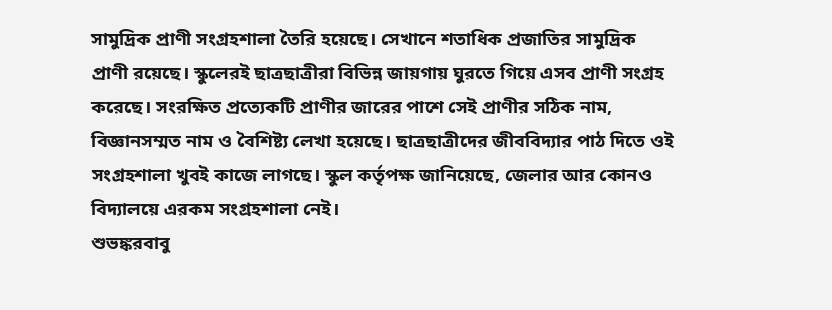সামুদ্রিক প্রাণী সংগ্রহশালা তৈরি হয়েছে। সেখানে শতাধিক প্রজাতির সামুদ্রিক প্রাণী রয়েছে। স্কুলেরই ছাত্রছাত্রীরা বিভিন্ন জায়গায় ঘুরতে গিয়ে এসব প্রাণী সংগ্রহ করেছে। সংরক্ষিত প্রত্যেকটি প্রাণীর জারের পাশে সেই প্রাণীর সঠিক নাম, বিজ্ঞানসম্মত নাম ও বৈশিষ্ট্য লেখা হয়েছে। ছাত্রছাত্রীদের জীববিদ্যার পাঠ দিতে ওই সংগ্রহশালা খুবই কাজে লাগছে। স্কুল কর্তৃপক্ষ জানিয়েছে, জেলার আর কোনও বিদ্যালয়ে এরকম সংগ্রহশালা নেই।
শুভঙ্করবাবু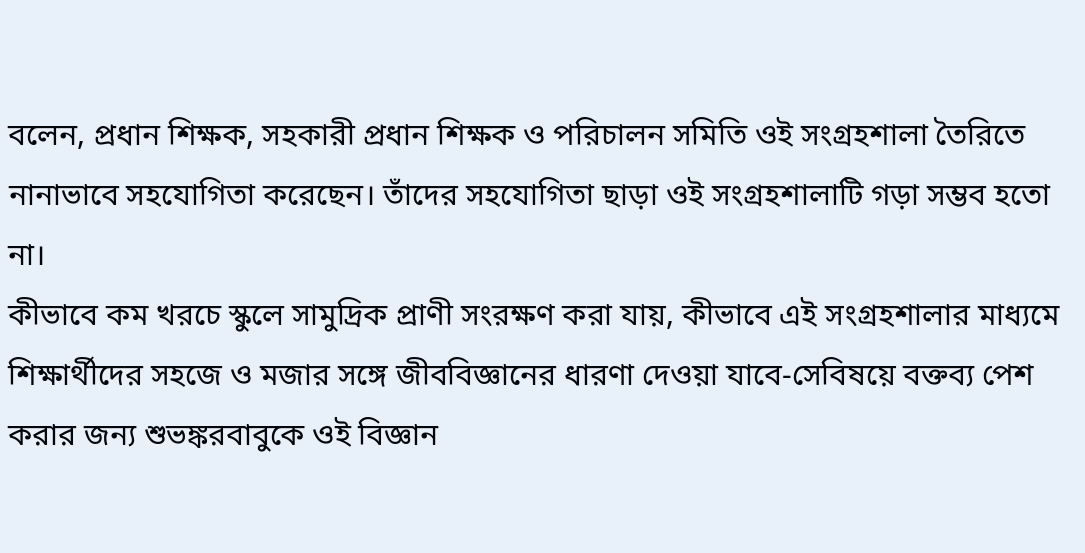বলেন, প্রধান শিক্ষক, সহকারী প্রধান শিক্ষক ও পরিচালন সমিতি ওই সংগ্রহশালা তৈরিতে নানাভাবে সহযোগিতা করেছেন। তাঁদের সহযোগিতা ছাড়া ওই সংগ্রহশালাটি গড়া সম্ভব হতো না।
কীভাবে কম খরচে স্কুলে সামুদ্রিক প্রাণী সংরক্ষণ করা যায়, কীভাবে এই সংগ্রহশালার মাধ্যমে শিক্ষার্থীদের সহজে ও মজার সঙ্গে জীববিজ্ঞানের ধারণা দেওয়া যাবে-সেবিষয়ে বক্তব্য পেশ করার জন্য শুভঙ্করবাবুকে ওই বিজ্ঞান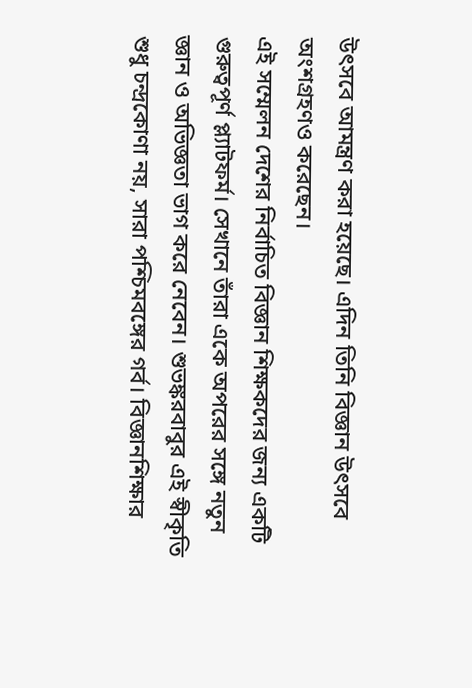উৎসবে আমন্ত্রণ করা হয়েছে। এদিন তিনি বিজ্ঞান উৎসবে অংশগ্রহণও করেছেন।
এই সম্মেলন দেশের নির্বাচিত বিজ্ঞান শিক্ষকদের জন্য একটি গুরুত্বপূর্ণ প্ল্যাটফর্ম। সেখানে তাঁরা একে অপরের সঙ্গে নতুন জ্ঞান ও অভিজ্ঞতা ভাগ করে নেবেন। শুভঙ্করবাবুর এই স্বীকৃতি শুধু চন্দ্রকোণা নয়, সারা পশ্চিমবঙ্গের গর্ব। বিজ্ঞানশিক্ষার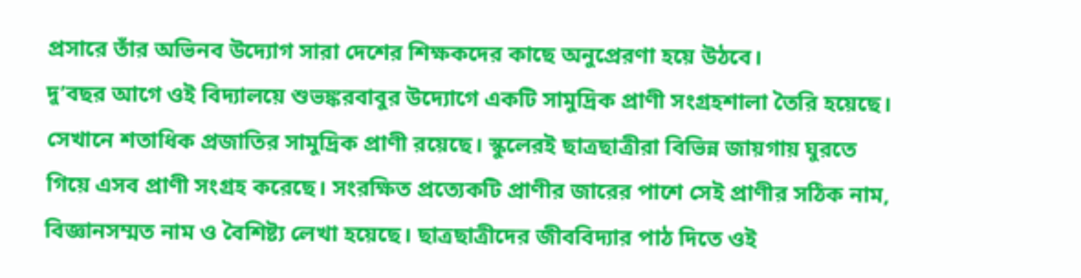প্রসারে তাঁর অভিনব উদ্যোগ সারা দেশের শিক্ষকদের কাছে অনুপ্রেরণা হয়ে উঠবে।
দু’বছর আগে ওই বিদ্যালয়ে শুভঙ্করবাবুর উদ্যোগে একটি সামুদ্রিক প্রাণী সংগ্রহশালা তৈরি হয়েছে। সেখানে শতাধিক প্রজাতির সামুদ্রিক প্রাণী রয়েছে। স্কুলেরই ছাত্রছাত্রীরা বিভিন্ন জায়গায় ঘুরতে গিয়ে এসব প্রাণী সংগ্রহ করেছে। সংরক্ষিত প্রত্যেকটি প্রাণীর জারের পাশে সেই প্রাণীর সঠিক নাম, বিজ্ঞানসম্মত নাম ও বৈশিষ্ট্য লেখা হয়েছে। ছাত্রছাত্রীদের জীববিদ্যার পাঠ দিতে ওই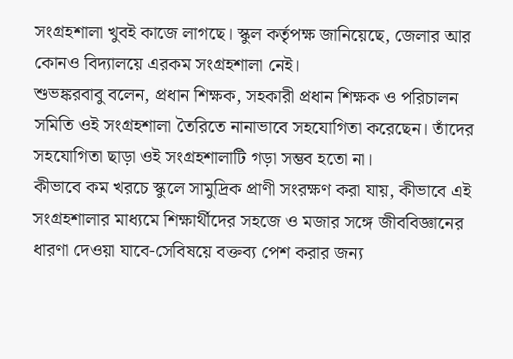সংগ্রহশালা খুবই কাজে লাগছে। স্কুল কর্তৃপক্ষ জানিয়েছে, জেলার আর কোনও বিদ্যালয়ে এরকম সংগ্রহশালা নেই।
শুভঙ্করবাবু বলেন, প্রধান শিক্ষক, সহকারী প্রধান শিক্ষক ও পরিচালন সমিতি ওই সংগ্রহশালা তৈরিতে নানাভাবে সহযোগিতা করেছেন। তাঁদের সহযোগিতা ছাড়া ওই সংগ্রহশালাটি গড়া সম্ভব হতো না।
কীভাবে কম খরচে স্কুলে সামুদ্রিক প্রাণী সংরক্ষণ করা যায়, কীভাবে এই সংগ্রহশালার মাধ্যমে শিক্ষার্থীদের সহজে ও মজার সঙ্গে জীববিজ্ঞানের ধারণা দেওয়া যাবে-সেবিষয়ে বক্তব্য পেশ করার জন্য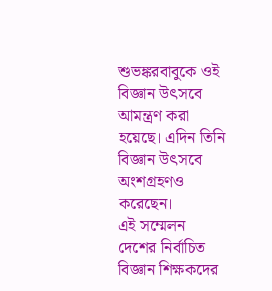শুভঙ্করবাবুকে ওই বিজ্ঞান উৎসবে আমন্ত্রণ করা হয়েছে। এদিন তিনি বিজ্ঞান উৎসবে অংশগ্রহণও করেছেন।
এই সম্মেলন দেশের নির্বাচিত বিজ্ঞান শিক্ষকদের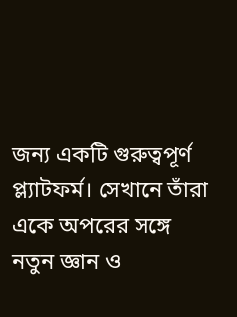জন্য একটি গুরুত্বপূর্ণ প্ল্যাটফর্ম। সেখানে তাঁরা একে অপরের সঙ্গে নতুন জ্ঞান ও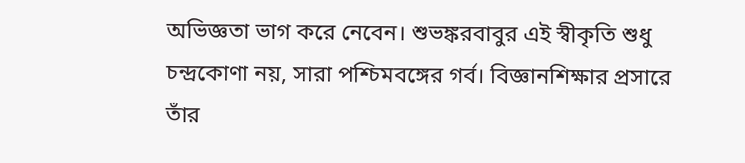অভিজ্ঞতা ভাগ করে নেবেন। শুভঙ্করবাবুর এই স্বীকৃতি শুধু চন্দ্রকোণা নয়, সারা পশ্চিমবঙ্গের গর্ব। বিজ্ঞানশিক্ষার প্রসারে তাঁর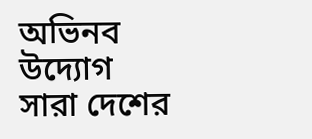অভিনব উদ্যোগ সারা দেশের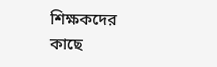শিক্ষকদের কাছে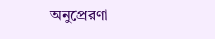অনুপ্রেরণা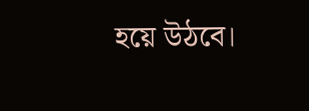হয়ে উঠবে।